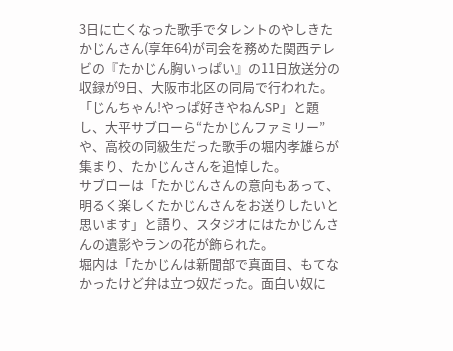3日に亡くなった歌手でタレントのやしきたかじんさん(享年64)が司会を務めた関西テレビの『たかじん胸いっぱい』の11日放送分の収録が9日、大阪市北区の同局で行われた。「じんちゃん!やっぱ好きやねんSP」と題し、大平サブローら“たかじんファミリー”や、高校の同級生だった歌手の堀内孝雄らが集まり、たかじんさんを追悼した。
サブローは「たかじんさんの意向もあって、明るく楽しくたかじんさんをお送りしたいと思います」と語り、スタジオにはたかじんさんの遺影やランの花が飾られた。
堀内は「たかじんは新聞部で真面目、もてなかったけど弁は立つ奴だった。面白い奴に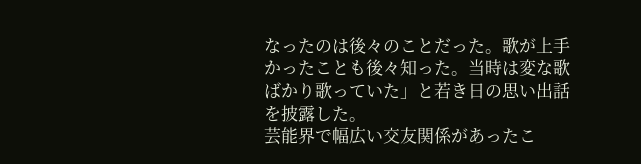なったのは後々のことだった。歌が上手かったことも後々知った。当時は変な歌ばかり歌っていた」と若き日の思い出話を披露した。
芸能界で幅広い交友関係があったこ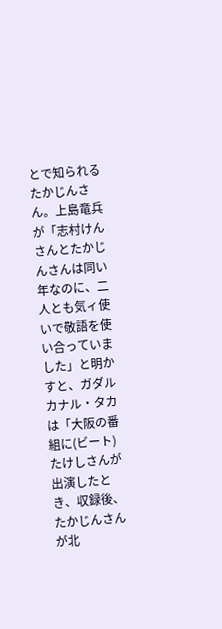とで知られるたかじんさん。上島竜兵が「志村けんさんとたかじんさんは同い年なのに、二人とも気ィ使いで敬語を使い合っていました」と明かすと、ガダルカナル・タカは「大阪の番組に(ビート)たけしさんが出演したとき、収録後、たかじんさんが北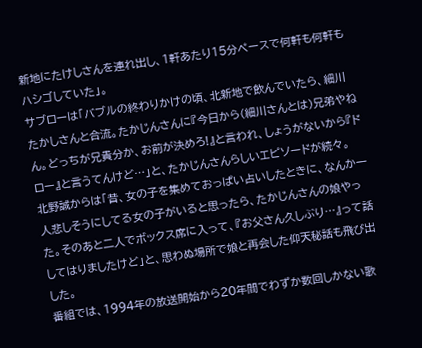新地にたけしさんを連れ出し、1軒あたり15分ペースで何軒も何軒もハシゴしていた」。
サブローは「バブルの終わりかけの頃、北新地で飲んでいたら、細川たかしさんと合流。たかじんさんに『今日から(細川さんとは)兄弟やねん。どっちが兄貴分か、お前が決めろ!』と言われ、しょうがないから『ドロー』と言うてんけど…」と、たかじんさんらしいエピソードが続々。
北野誠からは「昔、女の子を集めておっぱい占いしたときに、なんか一人悲しそうにしてる女の子がいると思ったら、たかじんさんの娘やった。そのあと二人でボックス席に入って、『お父さん久しぶり…』って話してはりましたけど」と、思わぬ場所で娘と再会した仰天秘話も飛び出した。
番組では、1994年の放送開始から20年間でわずか数回しかない歌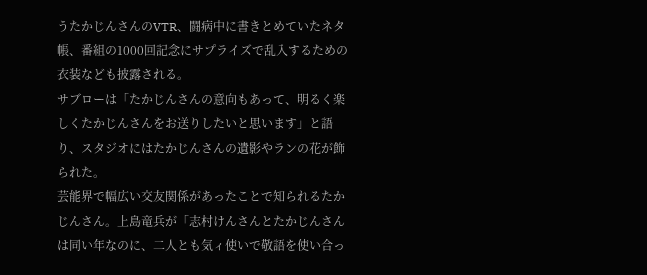うたかじんさんのVTR、闘病中に書きとめていたネタ帳、番組の1000回記念にサプライズで乱入するための衣装なども披露される。
サブローは「たかじんさんの意向もあって、明るく楽しくたかじんさんをお送りしたいと思います」と語り、スタジオにはたかじんさんの遺影やランの花が飾られた。
芸能界で幅広い交友関係があったことで知られるたかじんさん。上島竜兵が「志村けんさんとたかじんさんは同い年なのに、二人とも気ィ使いで敬語を使い合っ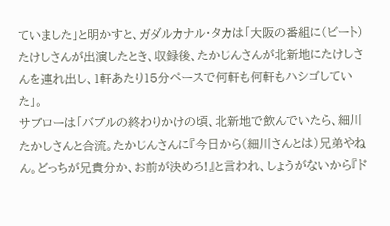ていました」と明かすと、ガダルカナル・タカは「大阪の番組に(ビート)たけしさんが出演したとき、収録後、たかじんさんが北新地にたけしさんを連れ出し、1軒あたり15分ペースで何軒も何軒もハシゴしていた」。
サブローは「バブルの終わりかけの頃、北新地で飲んでいたら、細川たかしさんと合流。たかじんさんに『今日から(細川さんとは)兄弟やねん。どっちが兄貴分か、お前が決めろ!』と言われ、しょうがないから『ド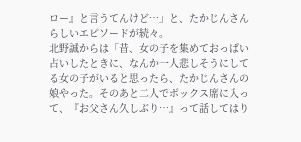ロー』と言うてんけど…」と、たかじんさんらしいエピソードが続々。
北野誠からは「昔、女の子を集めておっぱい占いしたときに、なんか一人悲しそうにしてる女の子がいると思ったら、たかじんさんの娘やった。そのあと二人でボックス席に入って、『お父さん久しぶり…』って話してはり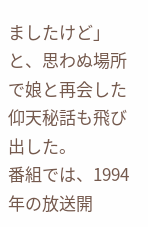ましたけど」と、思わぬ場所で娘と再会した仰天秘話も飛び出した。
番組では、1994年の放送開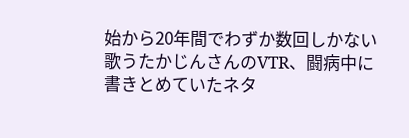始から20年間でわずか数回しかない歌うたかじんさんのVTR、闘病中に書きとめていたネタ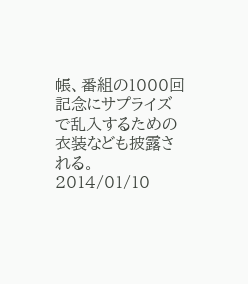帳、番組の1000回記念にサプライズで乱入するための衣装なども披露される。
2014/01/10